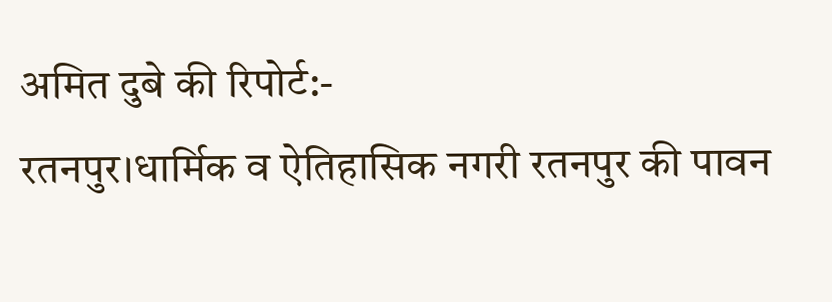अमित दुबे की रिपोर्ट:-
रतनपुर।धार्मिक व ऐतिहासिक नगरी रतनपुर की पावन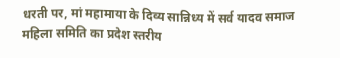धरती पर, मां महामाया के दिव्य सान्निध्य में सर्व यादव समाज महिला समिति का प्रदेश स्तरीय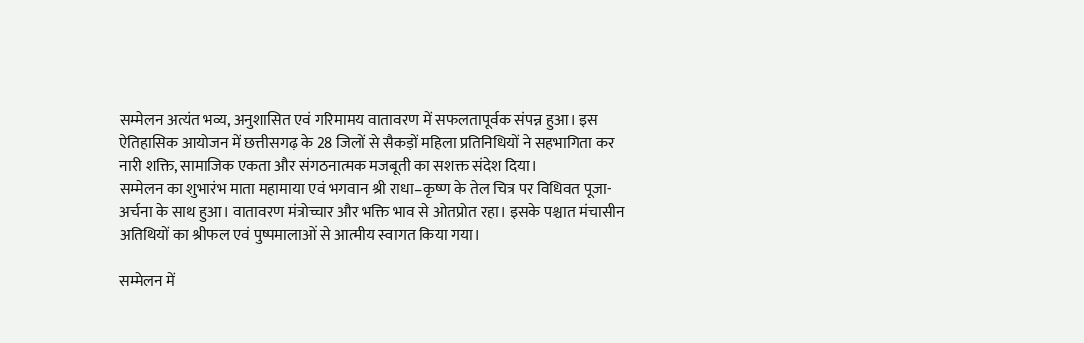सम्मेलन अत्यंत भव्य, अनुशासित एवं गरिमामय वातावरण में सफलतापूर्वक संपन्न हुआ। इस ऐतिहासिक आयोजन में छत्तीसगढ़ के 28 जिलों से सैकड़ों महिला प्रतिनिधियों ने सहभागिता कर नारी शक्ति, सामाजिक एकता और संगठनात्मक मजबूती का सशक्त संदेश दिया।
सम्मेलन का शुभारंभ माता महामाया एवं भगवान श्री राधा–कृष्ण के तेल चित्र पर विधिवत पूजा-अर्चना के साथ हुआ। वातावरण मंत्रोच्चार और भक्ति भाव से ओतप्रोत रहा। इसके पश्चात मंचासीन अतिथियों का श्रीफल एवं पुष्पमालाओं से आत्मीय स्वागत किया गया।

सम्मेलन में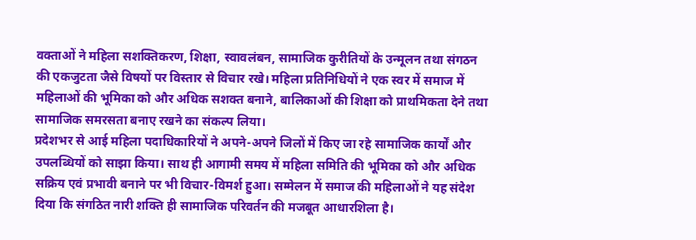वक्ताओं ने महिला सशक्तिकरण, शिक्षा, स्वावलंबन, सामाजिक कुरीतियों के उन्मूलन तथा संगठन की एकजुटता जैसे विषयों पर विस्तार से विचार रखे। महिला प्रतिनिधियों ने एक स्वर में समाज में महिलाओं की भूमिका को और अधिक सशक्त बनाने, बालिकाओं की शिक्षा को प्राथमिकता देने तथा सामाजिक समरसता बनाए रखने का संकल्प लिया।
प्रदेशभर से आई महिला पदाधिकारियों ने अपने-अपने जिलों में किए जा रहे सामाजिक कार्यों और उपलब्धियों को साझा किया। साथ ही आगामी समय में महिला समिति की भूमिका को और अधिक सक्रिय एवं प्रभावी बनाने पर भी विचार-विमर्श हुआ। सम्मेलन में समाज की महिलाओं ने यह संदेश दिया कि संगठित नारी शक्ति ही सामाजिक परिवर्तन की मजबूत आधारशिला है।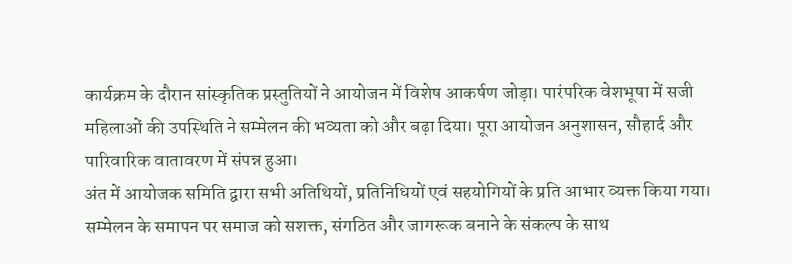कार्यक्रम के दौरान सांस्कृतिक प्रस्तुतियों ने आयोजन में विशेष आकर्षण जोड़ा। पारंपरिक वेशभूषा में सजी महिलाओं की उपस्थिति ने सम्मेलन की भव्यता को और बढ़ा दिया। पूरा आयोजन अनुशासन, सौहार्द और पारिवारिक वातावरण में संपन्न हुआ।
अंत में आयोजक समिति द्वारा सभी अतिथियों, प्रतिनिधियों एवं सहयोगियों के प्रति आभार व्यक्त किया गया। सम्मेलन के समापन पर समाज को सशक्त, संगठित और जागरूक बनाने के संकल्प के साथ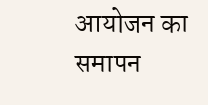आयोजन का समापन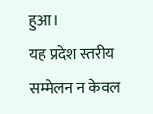हुआ।
यह प्रदेश स्तरीय सम्मेलन न केवल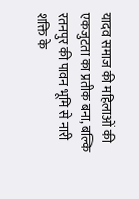यादव समाज की महिलाओं की एकजुटता का प्रतीक बना, बल्कि रतनपुर की पावन भूमि से नारी शक्ति के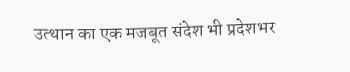उत्थान का एक मजबूत संदेश भी प्रदेशभर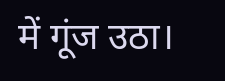में गूंज उठा।